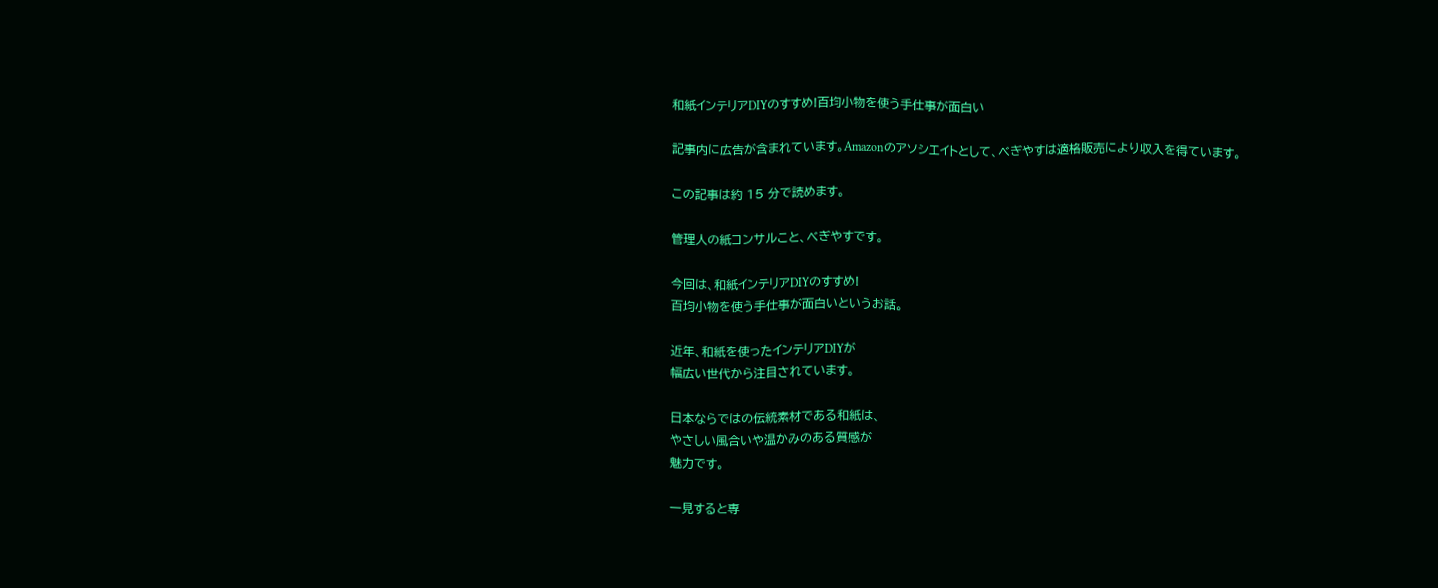和紙インテリアDIYのすすめ!百均小物を使う手仕事が面白い

記事内に広告が含まれています。Amazonのアソシエイトとして、べぎやすは適格販売により収入を得ています。

この記事は約 15 分で読めます。

管理人の紙コンサルこと、べぎやすです。

今回は、和紙インテリアDIYのすすめ!
百均小物を使う手仕事が面白いというお話。

近年、和紙を使ったインテリアDIYが
幅広い世代から注目されています。

日本ならではの伝統素材である和紙は、
やさしい風合いや温かみのある質感が
魅力です。

一見すると専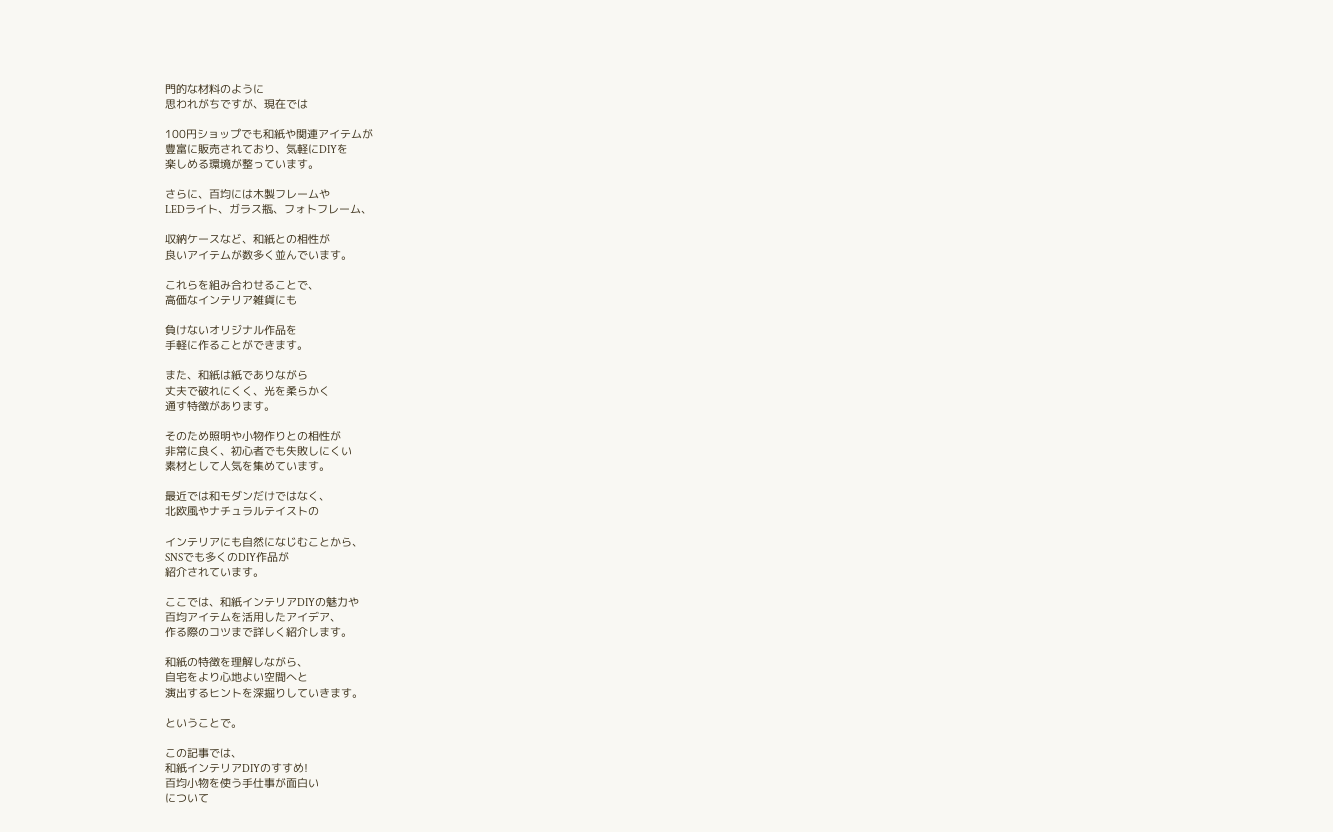門的な材料のように
思われがちですが、現在では

100円ショップでも和紙や関連アイテムが
豊富に販売されており、気軽にDIYを
楽しめる環境が整っています。

さらに、百均には木製フレームや
LEDライト、ガラス瓶、フォトフレーム、

収納ケースなど、和紙との相性が
良いアイテムが数多く並んでいます。

これらを組み合わせることで、
高価なインテリア雑貨にも

負けないオリジナル作品を
手軽に作ることができます。

また、和紙は紙でありながら
丈夫で破れにくく、光を柔らかく
通す特徴があります。

そのため照明や小物作りとの相性が
非常に良く、初心者でも失敗しにくい
素材として人気を集めています。

最近では和モダンだけではなく、
北欧風やナチュラルテイストの

インテリアにも自然になじむことから、
SNSでも多くのDIY作品が
紹介されています。

ここでは、和紙インテリアDIYの魅力や
百均アイテムを活用したアイデア、
作る際のコツまで詳しく紹介します。

和紙の特徴を理解しながら、
自宅をより心地よい空間へと
演出するヒントを深掘りしていきます。

ということで。

この記事では、
和紙インテリアDIYのすすめ!
百均小物を使う手仕事が面白い
について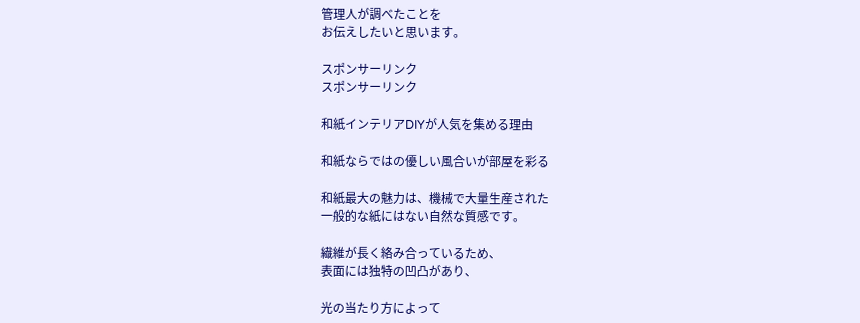管理人が調べたことを
お伝えしたいと思います。

スポンサーリンク
スポンサーリンク

和紙インテリアDIYが人気を集める理由

和紙ならではの優しい風合いが部屋を彩る

和紙最大の魅力は、機械で大量生産された
一般的な紙にはない自然な質感です。

繊維が長く絡み合っているため、
表面には独特の凹凸があり、

光の当たり方によって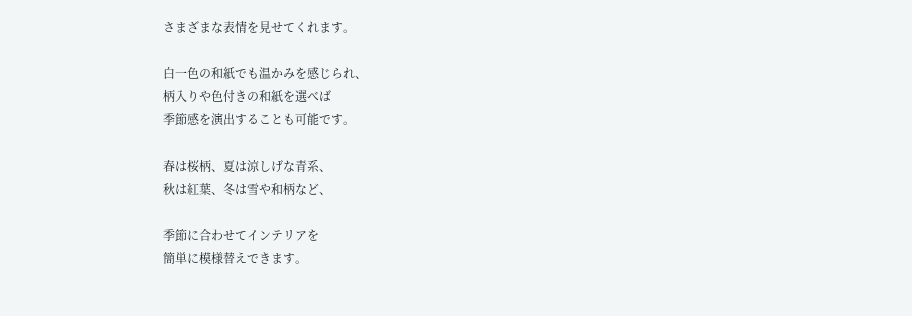さまざまな表情を見せてくれます。

白一色の和紙でも温かみを感じられ、
柄入りや色付きの和紙を選べば
季節感を演出することも可能です。

春は桜柄、夏は涼しげな青系、
秋は紅葉、冬は雪や和柄など、

季節に合わせてインテリアを
簡単に模様替えできます。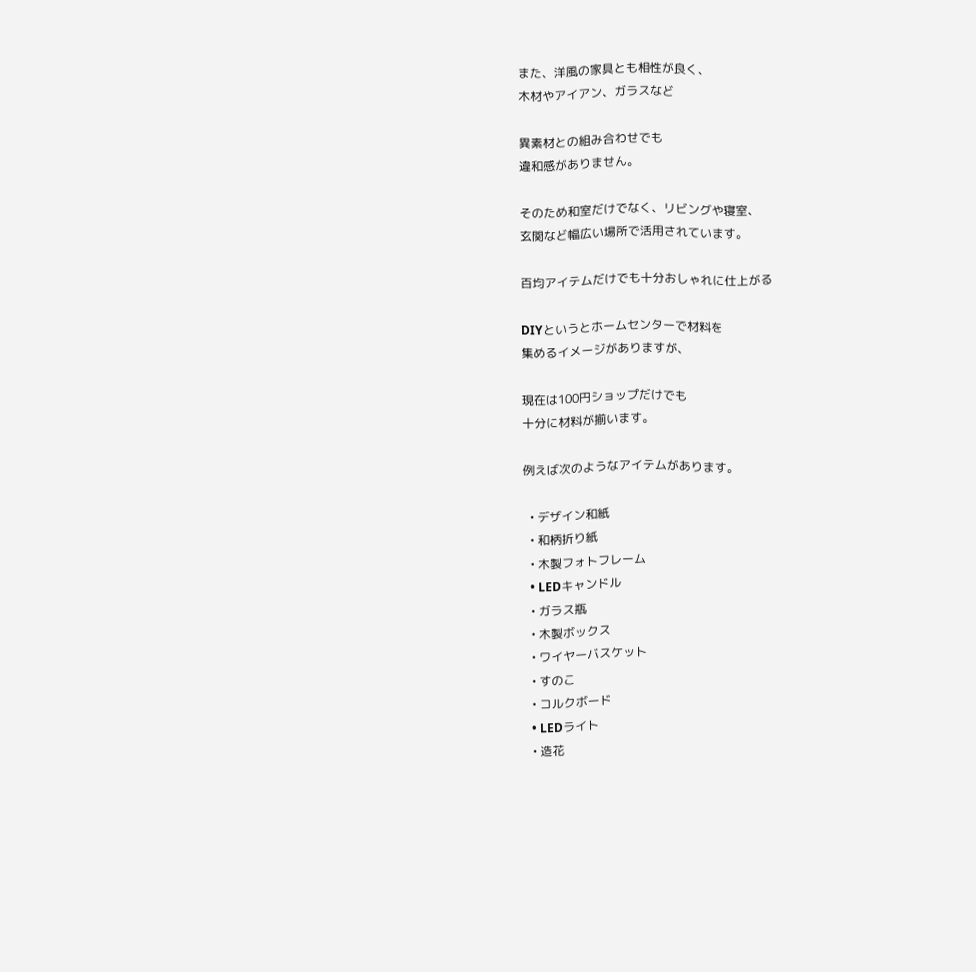また、洋風の家具とも相性が良く、
木材やアイアン、ガラスなど

異素材との組み合わせでも
違和感がありません。

そのため和室だけでなく、リビングや寝室、
玄関など幅広い場所で活用されています。

百均アイテムだけでも十分おしゃれに仕上がる

DIYというとホームセンターで材料を
集めるイメージがありますが、

現在は100円ショップだけでも
十分に材料が揃います。

例えば次のようなアイテムがあります。

  • デザイン和紙
  • 和柄折り紙
  • 木製フォトフレーム
  • LEDキャンドル
  • ガラス瓶
  • 木製ボックス
  • ワイヤーバスケット
  • すのこ
  • コルクボード
  • LEDライト
  • 造花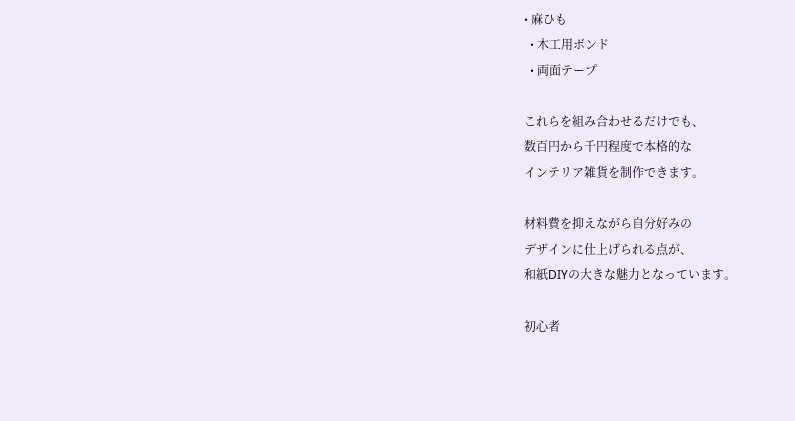• 麻ひも
  • 木工用ボンド
  • 両面テープ

これらを組み合わせるだけでも、
数百円から千円程度で本格的な
インテリア雑貨を制作できます。

材料費を抑えながら自分好みの
デザインに仕上げられる点が、
和紙DIYの大きな魅力となっています。

初心者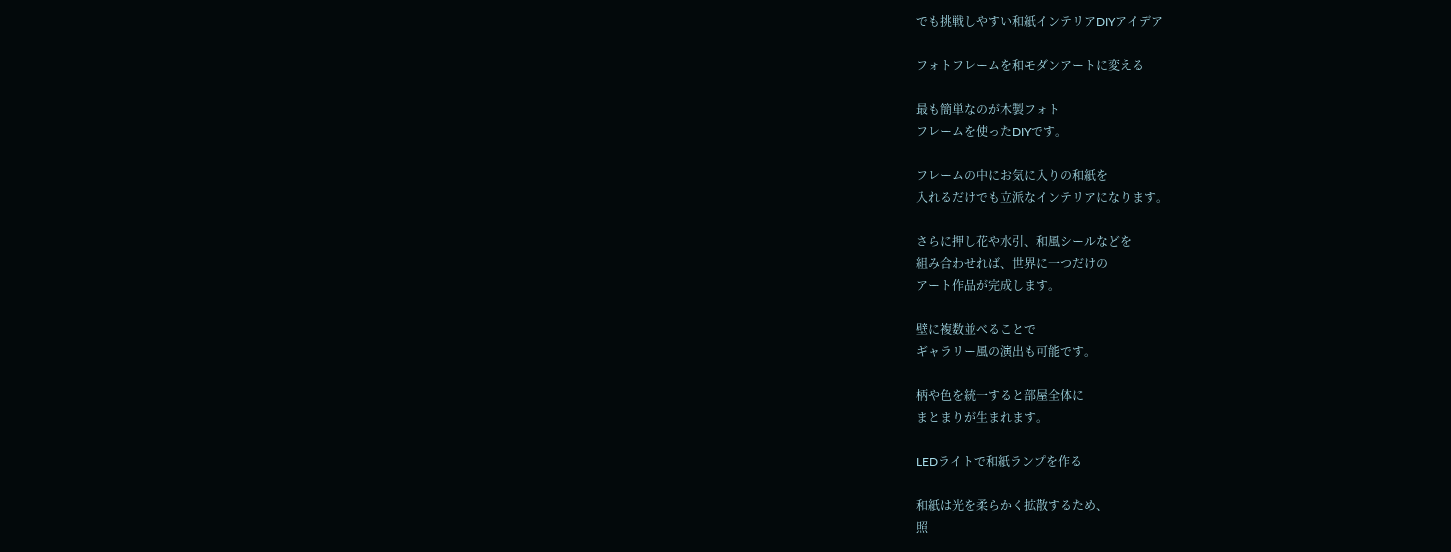でも挑戦しやすい和紙インテリアDIYアイデア

フォトフレームを和モダンアートに変える

最も簡単なのが木製フォト
フレームを使ったDIYです。

フレームの中にお気に入りの和紙を
入れるだけでも立派なインテリアになります。

さらに押し花や水引、和風シールなどを
組み合わせれば、世界に一つだけの
アート作品が完成します。

壁に複数並べることで
ギャラリー風の演出も可能です。

柄や色を統一すると部屋全体に
まとまりが生まれます。

LEDライトで和紙ランプを作る

和紙は光を柔らかく拡散するため、
照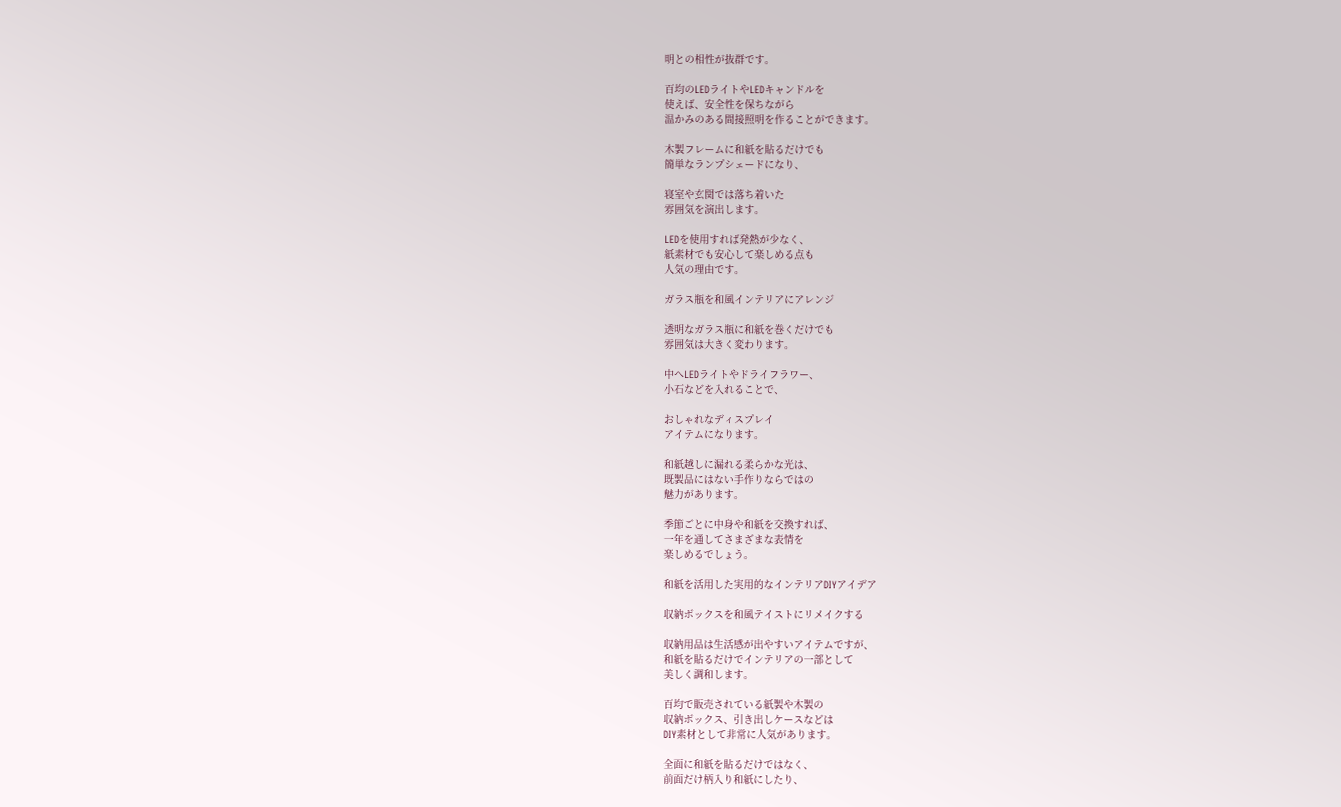明との相性が抜群です。

百均のLEDライトやLEDキャンドルを
使えば、安全性を保ちながら
温かみのある間接照明を作ることができます。

木製フレームに和紙を貼るだけでも
簡単なランプシェードになり、

寝室や玄関では落ち着いた
雰囲気を演出します。

LEDを使用すれば発熱が少なく、
紙素材でも安心して楽しめる点も
人気の理由です。

ガラス瓶を和風インテリアにアレンジ

透明なガラス瓶に和紙を巻くだけでも
雰囲気は大きく変わります。

中へLEDライトやドライフラワー、
小石などを入れることで、

おしゃれなディスプレイ
アイテムになります。

和紙越しに漏れる柔らかな光は、
既製品にはない手作りならではの
魅力があります。

季節ごとに中身や和紙を交換すれば、
一年を通してさまざまな表情を
楽しめるでしょう。

和紙を活用した実用的なインテリアDIYアイデア

収納ボックスを和風テイストにリメイクする

収納用品は生活感が出やすいアイテムですが、
和紙を貼るだけでインテリアの一部として
美しく調和します。

百均で販売されている紙製や木製の
収納ボックス、引き出しケースなどは
DIY素材として非常に人気があります。

全面に和紙を貼るだけではなく、
前面だけ柄入り和紙にしたり、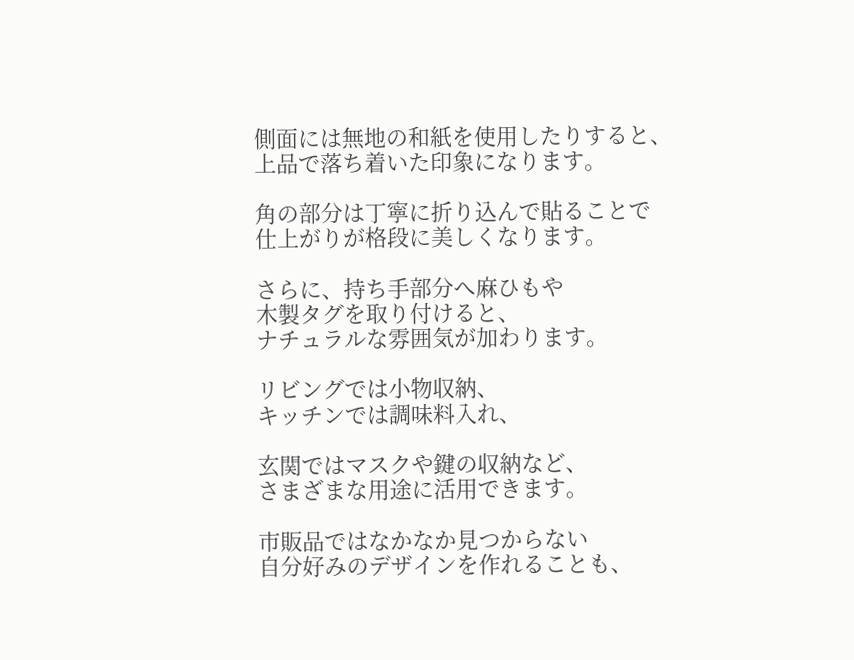側面には無地の和紙を使用したりすると、
上品で落ち着いた印象になります。

角の部分は丁寧に折り込んで貼ることで
仕上がりが格段に美しくなります。

さらに、持ち手部分へ麻ひもや
木製タグを取り付けると、
ナチュラルな雰囲気が加わります。

リビングでは小物収納、
キッチンでは調味料入れ、

玄関ではマスクや鍵の収納など、
さまざまな用途に活用できます。

市販品ではなかなか見つからない
自分好みのデザインを作れることも、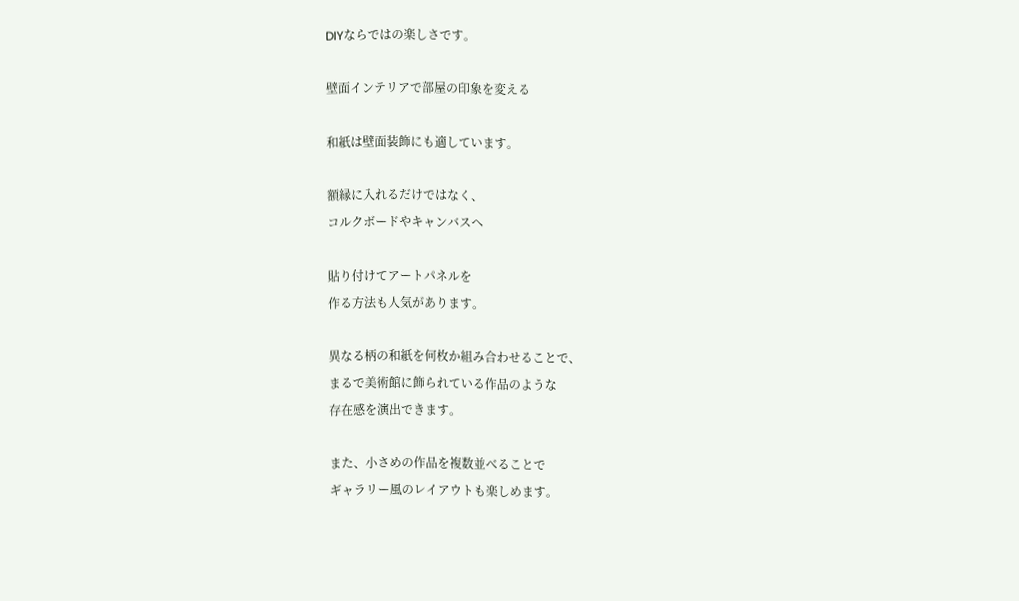DIYならではの楽しさです。

壁面インテリアで部屋の印象を変える

和紙は壁面装飾にも適しています。

額縁に入れるだけではなく、
コルクボードやキャンバスへ

貼り付けてアートパネルを
作る方法も人気があります。

異なる柄の和紙を何枚か組み合わせることで、
まるで美術館に飾られている作品のような
存在感を演出できます。

また、小さめの作品を複数並べることで
ギャラリー風のレイアウトも楽しめます。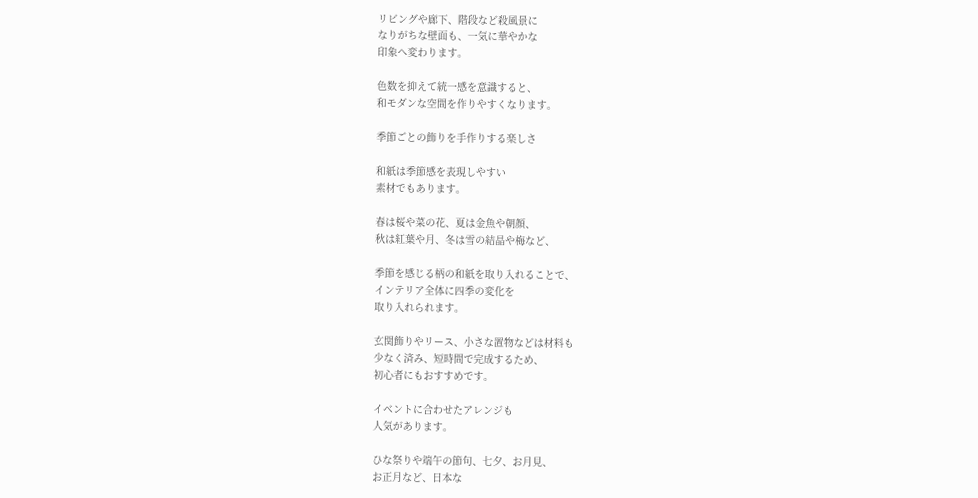リビングや廊下、階段など殺風景に
なりがちな壁面も、一気に華やかな
印象へ変わります。

色数を抑えて統一感を意識すると、
和モダンな空間を作りやすくなります。

季節ごとの飾りを手作りする楽しさ

和紙は季節感を表現しやすい
素材でもあります。

春は桜や菜の花、夏は金魚や朝顔、
秋は紅葉や月、冬は雪の結晶や梅など、

季節を感じる柄の和紙を取り入れることで、
インテリア全体に四季の変化を
取り入れられます。

玄関飾りやリース、小さな置物などは材料も
少なく済み、短時間で完成するため、
初心者にもおすすめです。

イベントに合わせたアレンジも
人気があります。

ひな祭りや端午の節句、七夕、お月見、
お正月など、日本な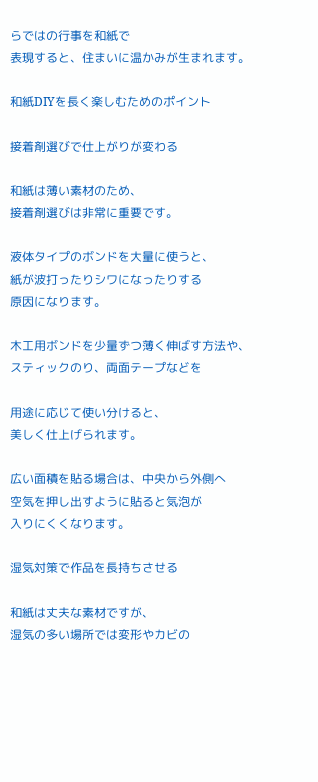らではの行事を和紙で
表現すると、住まいに温かみが生まれます。

和紙DIYを長く楽しむためのポイント

接着剤選びで仕上がりが変わる

和紙は薄い素材のため、
接着剤選びは非常に重要です。

液体タイプのボンドを大量に使うと、
紙が波打ったりシワになったりする
原因になります。

木工用ボンドを少量ずつ薄く伸ばす方法や、
スティックのり、両面テープなどを

用途に応じて使い分けると、
美しく仕上げられます。

広い面積を貼る場合は、中央から外側へ
空気を押し出すように貼ると気泡が
入りにくくなります。

湿気対策で作品を長持ちさせる

和紙は丈夫な素材ですが、
湿気の多い場所では変形やカビの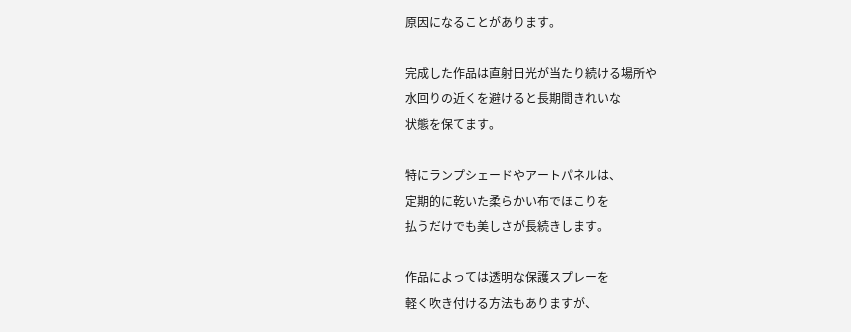原因になることがあります。

完成した作品は直射日光が当たり続ける場所や
水回りの近くを避けると長期間きれいな
状態を保てます。

特にランプシェードやアートパネルは、
定期的に乾いた柔らかい布でほこりを
払うだけでも美しさが長続きします。

作品によっては透明な保護スプレーを
軽く吹き付ける方法もありますが、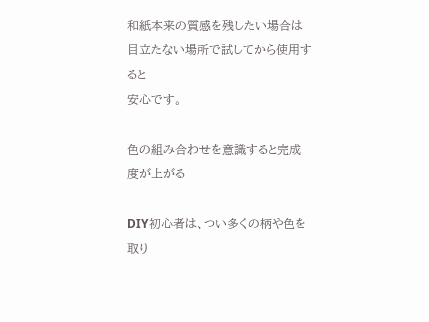和紙本来の質感を残したい場合は
目立たない場所で試してから使用すると
安心です。

色の組み合わせを意識すると完成度が上がる

DIY初心者は、つい多くの柄や色を
取り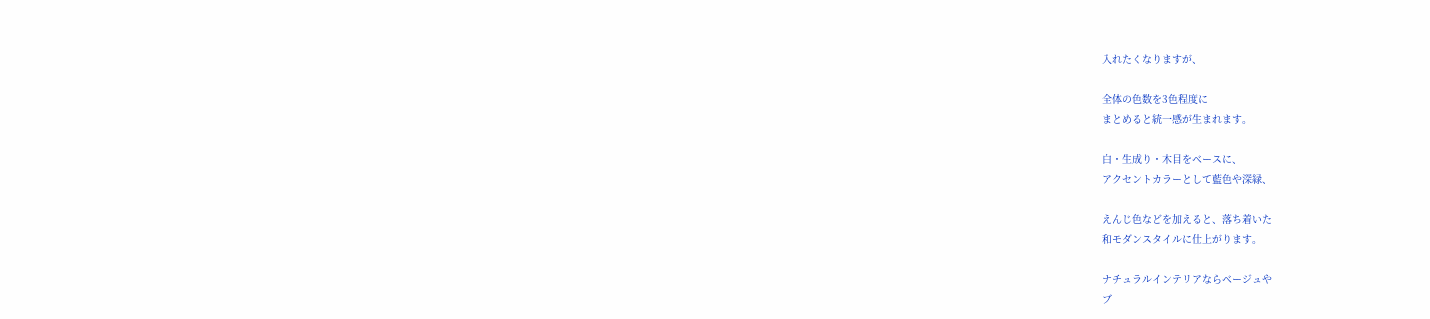入れたくなりますが、

全体の色数を3色程度に
まとめると統一感が生まれます。

白・生成り・木目をベースに、
アクセントカラーとして藍色や深緑、

えんじ色などを加えると、落ち着いた
和モダンスタイルに仕上がります。

ナチュラルインテリアならベージュや
ブ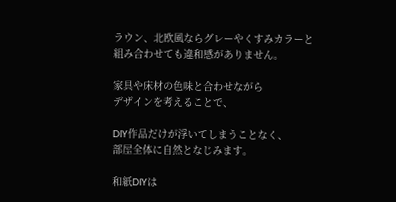ラウン、北欧風ならグレーやくすみカラーと
組み合わせても違和感がありません。

家具や床材の色味と合わせながら
デザインを考えることで、

DIY作品だけが浮いてしまうことなく、
部屋全体に自然となじみます。

和紙DIYは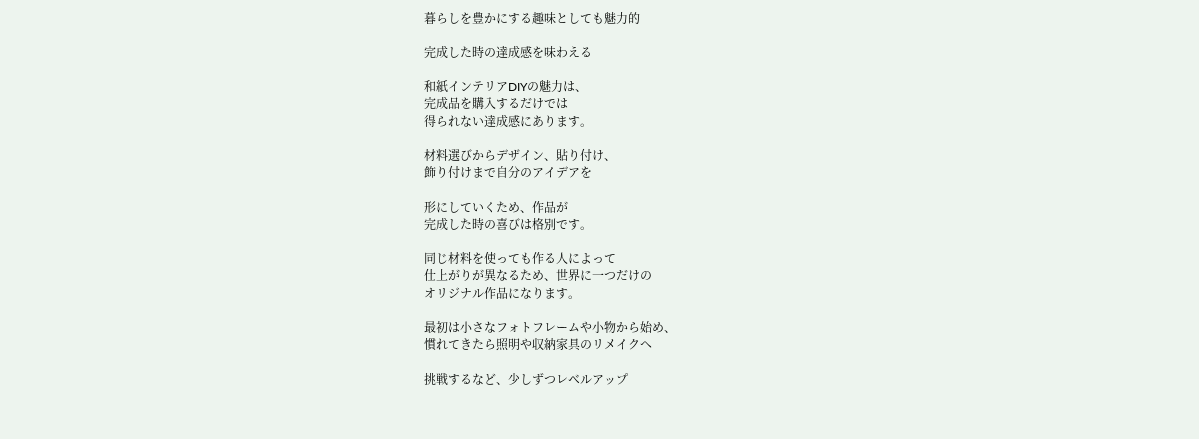暮らしを豊かにする趣味としても魅力的

完成した時の達成感を味わえる

和紙インテリアDIYの魅力は、
完成品を購入するだけでは
得られない達成感にあります。

材料選びからデザイン、貼り付け、
飾り付けまで自分のアイデアを

形にしていくため、作品が
完成した時の喜びは格別です。

同じ材料を使っても作る人によって
仕上がりが異なるため、世界に一つだけの
オリジナル作品になります。

最初は小さなフォトフレームや小物から始め、
慣れてきたら照明や収納家具のリメイクへ

挑戦するなど、少しずつレベルアップ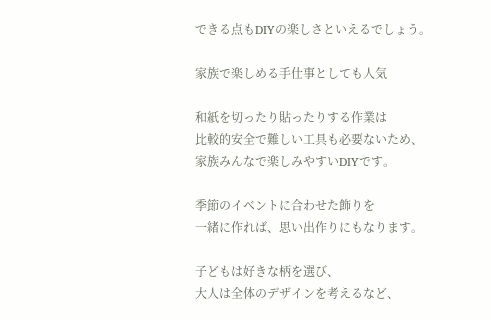できる点もDIYの楽しさといえるでしょう。

家族で楽しめる手仕事としても人気

和紙を切ったり貼ったりする作業は
比較的安全で難しい工具も必要ないため、
家族みんなで楽しみやすいDIYです。

季節のイベントに合わせた飾りを
一緒に作れば、思い出作りにもなります。

子どもは好きな柄を選び、
大人は全体のデザインを考えるなど、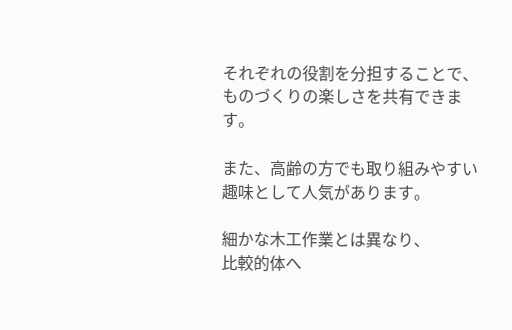それぞれの役割を分担することで、
ものづくりの楽しさを共有できます。

また、高齢の方でも取り組みやすい
趣味として人気があります。

細かな木工作業とは異なり、
比較的体へ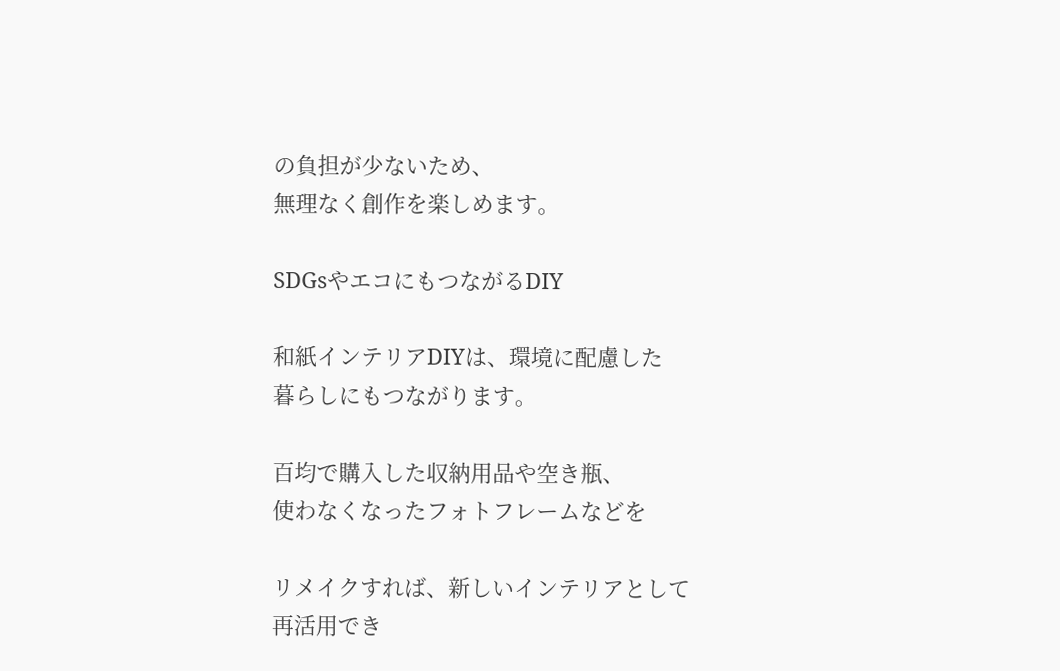の負担が少ないため、
無理なく創作を楽しめます。

SDGsやエコにもつながるDIY

和紙インテリアDIYは、環境に配慮した
暮らしにもつながります。

百均で購入した収納用品や空き瓶、
使わなくなったフォトフレームなどを

リメイクすれば、新しいインテリアとして
再活用でき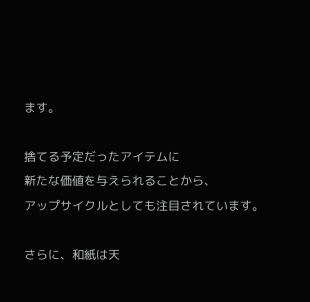ます。

捨てる予定だったアイテムに
新たな価値を与えられることから、
アップサイクルとしても注目されています。

さらに、和紙は天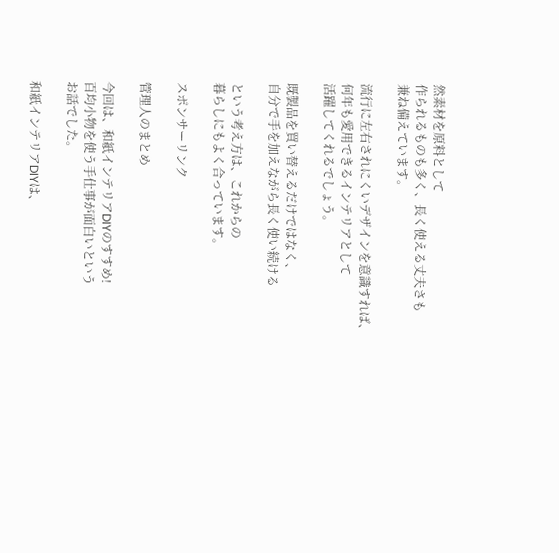然素材を原料として
作られるものも多く、長く使える丈夫さも
兼ね備えています。

流行に左右されにくいデザインを意識すれば、
何年も愛用できるインテリアとして
活躍してくれるでしょう。

既製品を買い替えるだけではなく、
自分で手を加えながら長く使い続ける

という考え方は、これからの
暮らしにもよく合っています。

スポンサーリンク

管理人のまとめ

今回は、和紙インテリアDIYのすすめ!
百均小物を使う手仕事が面白いという
お話でした。

和紙インテリアDIYは、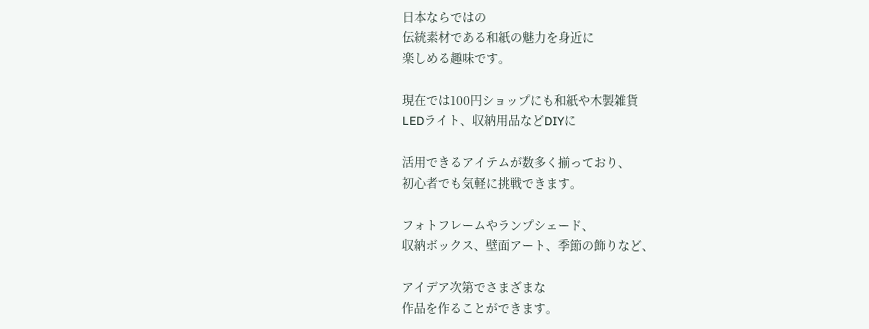日本ならではの
伝統素材である和紙の魅力を身近に
楽しめる趣味です。

現在では100円ショップにも和紙や木製雑貨
LEDライト、収納用品などDIYに

活用できるアイテムが数多く揃っており、
初心者でも気軽に挑戦できます。

フォトフレームやランプシェード、
収納ボックス、壁面アート、季節の飾りなど、

アイデア次第でさまざまな
作品を作ることができます。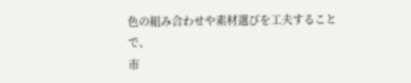色の組み合わせや素材選びを工夫することで、
市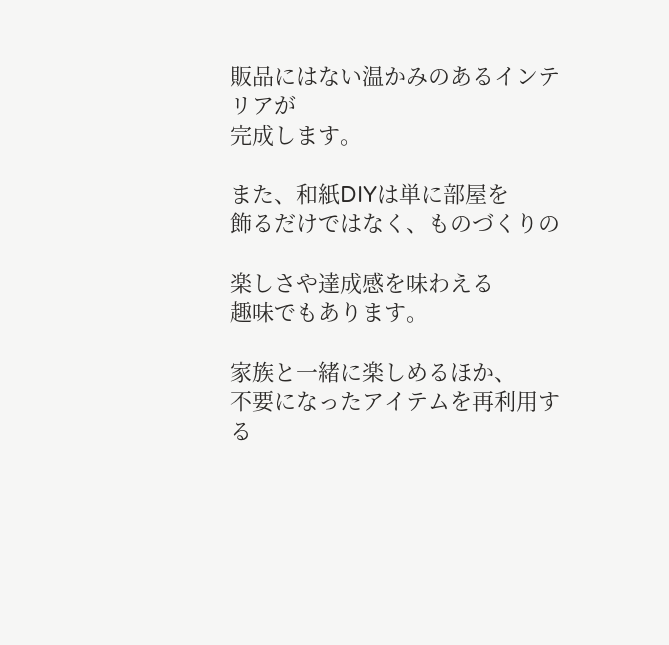販品にはない温かみのあるインテリアが
完成します。

また、和紙DIYは単に部屋を
飾るだけではなく、ものづくりの

楽しさや達成感を味わえる
趣味でもあります。

家族と一緒に楽しめるほか、
不要になったアイテムを再利用する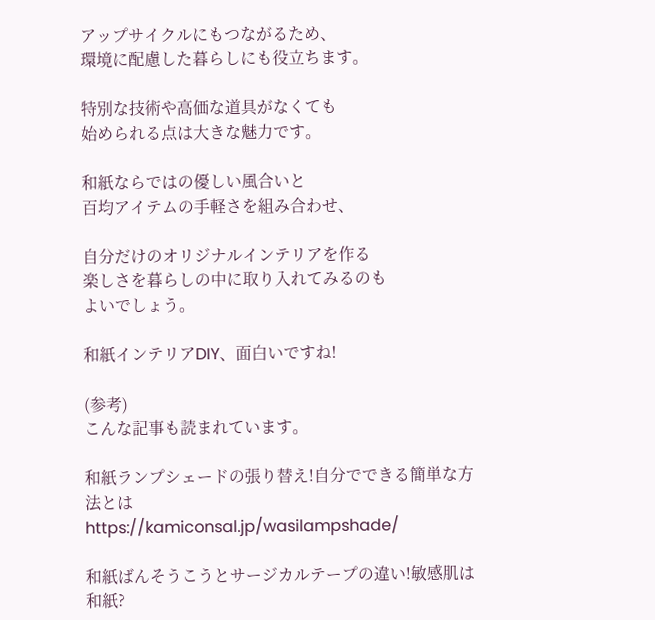アップサイクルにもつながるため、
環境に配慮した暮らしにも役立ちます。

特別な技術や高価な道具がなくても
始められる点は大きな魅力です。

和紙ならではの優しい風合いと
百均アイテムの手軽さを組み合わせ、

自分だけのオリジナルインテリアを作る
楽しさを暮らしの中に取り入れてみるのも
よいでしょう。

和紙インテリアDIY、面白いですね!

(参考)
こんな記事も読まれています。

和紙ランプシェードの張り替え!自分でできる簡単な方法とは
https://kamiconsal.jp/wasilampshade/

和紙ばんそうこうとサージカルテープの違い!敏感肌は和紙?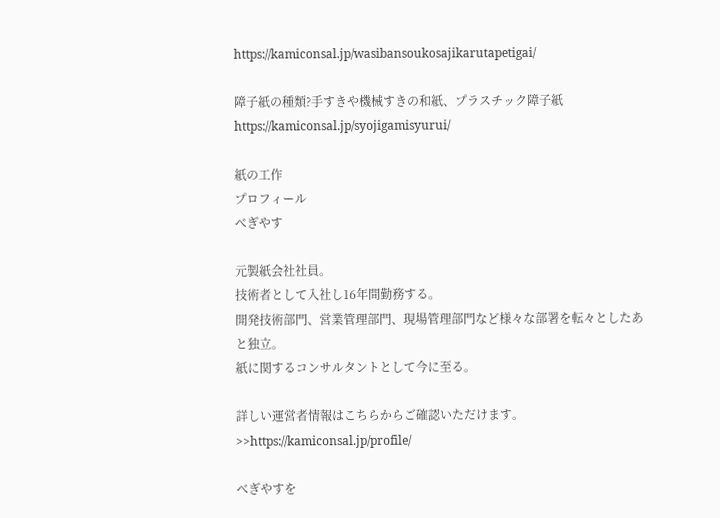https://kamiconsal.jp/wasibansoukosajikarutapetigai/

障子紙の種類?手すきや機械すきの和紙、プラスチック障子紙
https://kamiconsal.jp/syojigamisyurui/

紙の工作
プロフィール
べぎやす

元製紙会社社員。
技術者として入社し16年間勤務する。
開発技術部門、営業管理部門、現場管理部門など様々な部署を転々としたあと独立。
紙に関するコンサルタントとして今に至る。

詳しい運営者情報はこちらからご確認いただけます。
>>https://kamiconsal.jp/profile/

べぎやすを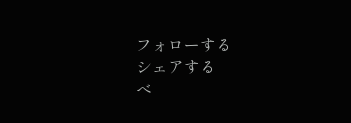フォローする
シェアする
べ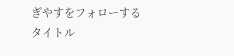ぎやすをフォローする
タイトル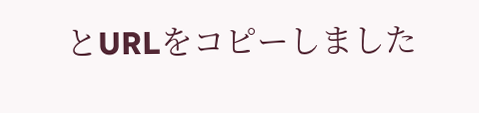とURLをコピーしました